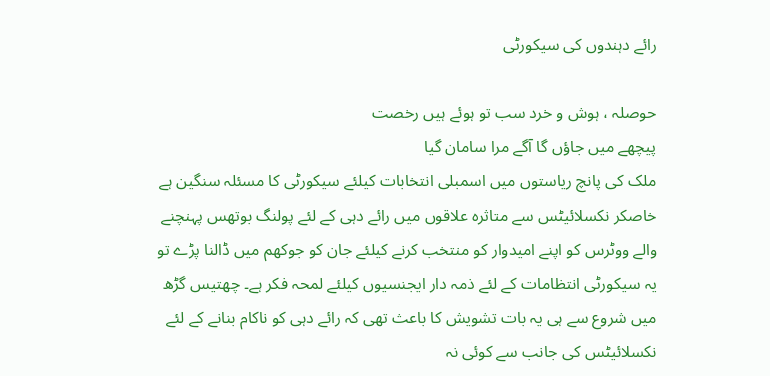رائے دہندوں کی سیکورٹی

حوصلہ ، ہوش و خرد سب تو ہوئے ہیں رخصت
پیچھے میں جاؤں گا آگے مرا سامان گیا
ملک کی پانچ ریاستوں میں اسمبلی انتخابات کیلئے سیکورٹی کا مسئلہ سنگین ہے خاصکر نکسلائیٹس سے متاثرہ علاقوں میں رائے دہی کے لئے پولنگ بوتھس پہنچنے والے ووٹرس کو اپنے امیدوار کو منتخب کرنے کیلئے جان کو جوکھم میں ڈالنا پڑے تو یہ سیکورٹی انتظامات کے لئے ذمہ دار ایجنسیوں کیلئے لمحہ فکر ہے۔ چھتیس گڑھ میں شروع سے ہی یہ بات تشویش کا باعث تھی کہ رائے دہی کو ناکام بنانے کے لئے نکسلائیٹس کی جانب سے کوئی نہ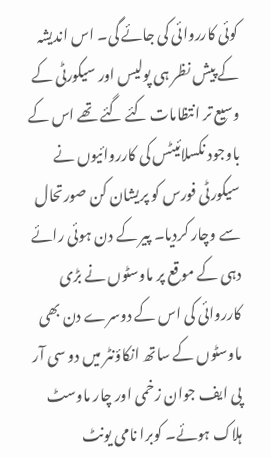کوئی کارروائی کی جائے گی۔ اس اندیشہ کے پیش نظر ہی پولیس اور سیکورٹی کے وسیع تر انتظامات کئے گئے تھے اس کے باوجود نکسلائیٹس کی کارروائیوں نے سیکورٹی فورس کو پریشان کن صورتحال سے وچار کردیا۔ پیر کے دن ہوئی رائے دہی کے موقع پر ماوسٹوں نے بڑی کارروائی کی اس کے دوسرے دن بھی ماوسٹوں کے ساتھ انکاؤنٹر میں دو سی آر پی ایف جوان زخمی اور چار ماوسٹ ہلاک ہوئے۔ کوبرا نامی یونٹ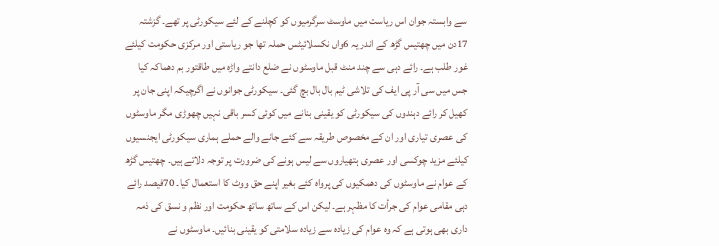سے وابستہ جوان اس ریاست میں ماوسٹ سرگرمیوں کو کچلنے کے لئے سیکورٹی پر تھے۔ گزشتہ 17دن میں چھتیس گڑھ کے اندر یہ 6واں نکسلائیٹس حملہ تھا جو ریاستی اور مرکزی حکومت کیلئے غور طلب ہے۔ رائے دہی سے چند منٹ قبل ماوسٹوں نے ضلع دانتے واڑہ میں طاقتور بم دھماکہ کیا جس میں سی آر پی ایف کی تلاشی ٹیم بال بال بچ گئی۔ سیکورٹی جوانوں نے اگرچیکہ اپنی جان پر کھیل کر رائے دہندوں کی سیکورٹی کو یقینی بنانے میں کوئی کسر باقی نہیں چھوڑی مگر ماوسٹوں کی عصری تیاری اور ان کے مخصوص طریقہ سے کئے جانے والے حملے ہماری سیکورٹی ایجنسیوں کیلئے مزید چوکسی اور عصری ہتھیاروں سے لیس ہونے کی ضرورت پر توجہ دلاتے ہیں۔ چھتیس گڑھ کے عوام نے ماوسٹوں کی دھمکیوں کی پرواہ کئے بغیر اپنے حق ووٹ کا استعمال کیا۔ 70فیصد رائے دہی مقامی عوام کی جرأت کا مظہر ہے۔ لیکن اس کے ساتھ ساتھ حکومت اور نظم و نسق کی ذمہ داری بھی ہوتی ہے کہ وہ عوام کی زیادہ سے زیادہ سلامتی کو یقینی بنائیں۔ ماوسٹوں نے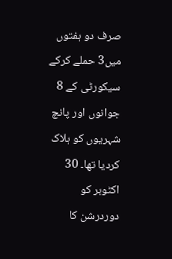صرف دو ہفتوں میں3 حملے کرکے سیکورٹی کے 8 جوانوں اور پانچ شہریوں کو ہلاک کردیا تھا۔ 30 اکٹوبر کو دوردرشن کا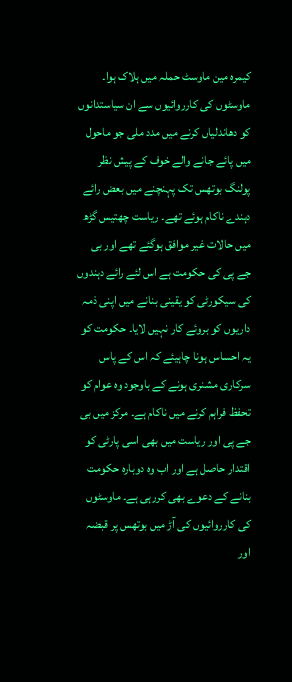کیمرہ مین ماوسٹ حملہ میں ہلاک ہوا۔ ماوسٹوں کی کارروائیوں سے ان سیاستدانوں کو دھاندلیاں کرنے میں مدد ملی جو ماحول میں پائے جانے والے خوف کے پیش نظر پولنگ بوتھس تک پہنچنے میں بعض رائے دہندے ناکام ہوئے تھے۔ ریاست چھتیس گڑھ میں حالات غیر موافق ہوگئے تھے اور بی جے پی کی حکومت ہے اس لئے رائے دہندوں کی سیکورٹی کو یقینی بنانے میں اپنی ذمہ داریوں کو بروئے کار نہیں لایا۔ حکومت کو یہ احساس ہونا چاہیئے کہ اس کے پاس سرکاری مشنری ہونے کے باوجود وہ عوام کو تحفظ فراہم کرنے میں ناکام ہے۔ مرکز میں بی جے پی اور ریاست میں بھی اسی پارٹی کو اقتدار حاصل ہے اور اب وہ دوبارہ حکومت بنانے کے دعوے بھی کررہی ہے۔ ماوسٹوں کی کارروائیوں کی آڑ میں بوتھس پر قبضہ اور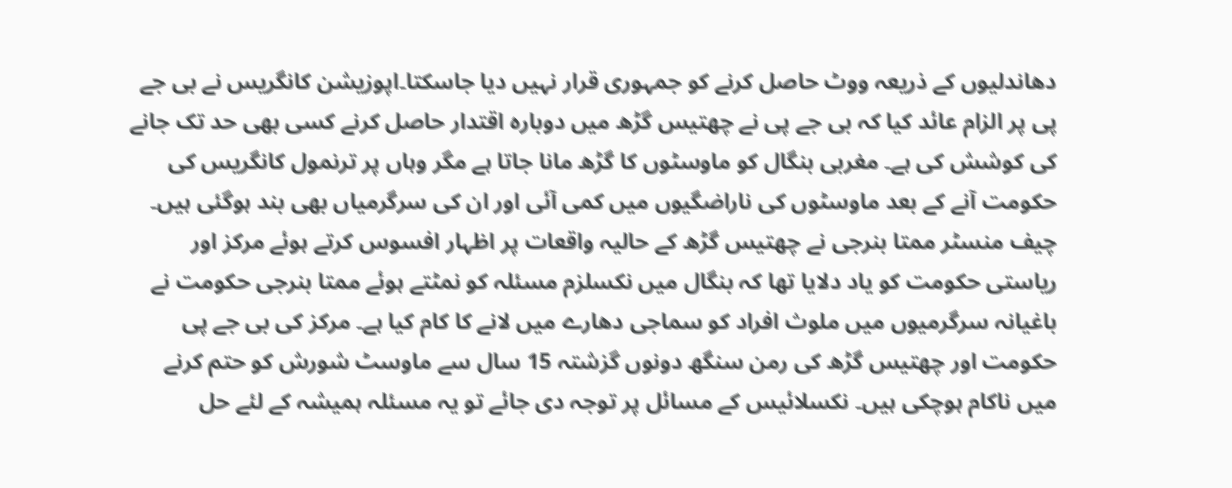دھاندلیوں کے ذریعہ ووٹ حاصل کرنے کو جمہوری قرار نہیں دیا جاسکتا۔اپوزیشن کانگریس نے بی جے پی پر الزام عائد کیا کہ بی جے پی نے چھتیس گڑھ میں دوبارہ اقتدار حاصل کرنے کسی بھی حد تک جانے کی کوشش کی ہے۔ مغربی بنگال کو ماوسٹوں کا گڑھ مانا جاتا ہے مگر وہاں پر ترنمول کانگریس کی حکومت آنے کے بعد ماوسٹوں کی ناراضگیوں میں کمی آئی اور ان کی سرگرمیاں بھی بند ہوگئی ہیں۔ چیف منسٹر ممتا بنرجی نے چھتیس گڑھ کے حالیہ واقعات پر اظہار افسوس کرتے ہوئے مرکز اور ریاستی حکومت کو یاد دلایا تھا کہ بنگال میں نکسلزم مسئلہ کو نمٹتے ہوئے ممتا بنرجی حکومت نے باغیانہ سرگرمیوں میں ملوث افراد کو سماجی دھارے میں لانے کا کام کیا ہے۔ مرکز کی بی جے پی حکومت اور چھتیس گڑھ کی رمن سنگھ دونوں گزشتہ 15 سال سے ماوسٹ شورش کو حتم کرنے میں ناکام ہوچکی ہیں۔ نکسلائیس کے مسائل پر توجہ دی جائے تو یہ مسئلہ ہمیشہ کے لئے حل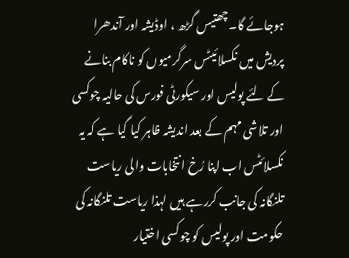ہوجائے گا۔چھتیس گڑھ ، اوڈیشہ اور آندھرا پردیش میں نکسلائیٹس سرگرمیوں کو ناکام بنانے کے لئے پولیس اور سیکورٹی فورس کی حالیہ چوکسی اور تلاشی مہم کے بعد اندیشہ ظاہر کیا گیا ہے کہ یہ نکسلائٹس اب اپنا رُخ انتخابات والی ریاست تلنگانہ کی جانب کررہے ہیں لہذا ریاست تلنگانہ کی حکومت اور پولیس کو چوکسی اختیار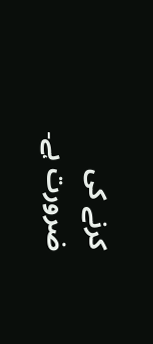کرنے کی ضرورت ہے۔